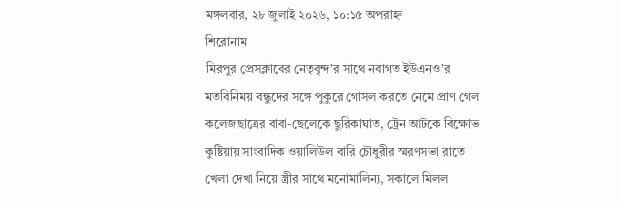মঙ্গলবার, ২৮ জুলাই ২০২৬, ১০:১৫ অপরাহ্ন
শিরোনাম
মিরপুর প্রেসক্লাবের নেতৃবৃন্দ’র সাথে নবাগত ইউএনও’র মতবিনিময় বন্ধুদের সঙ্গে পুকুরে গোসল করতে নেমে প্রাণ গেল কলেজছাত্রের বাবা-ছে‌লে‌কে ছুরিকাঘাত, ট্রেন আটকে বিক্ষোভ কুষ্টিয়ায় সাংবাদিক ওয়ালিউল বারি চৌধুরীর স্মরণসভা রাতে খেলা দেখা নিয়ে স্ত্রীর সাথে মনোমালিন্য, সকালে মিলল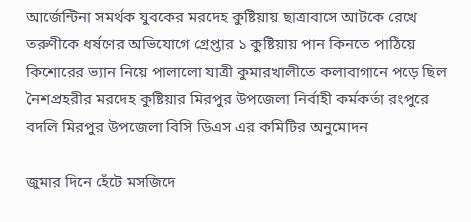আর্জেন্টিনা সমর্থক যুবকের মরদেহ কুষ্টিয়ায় ছাত্রাবাসে আটকে রেখে তরুণীকে ধর্ষণের অভিযোগে গ্রেপ্তার ১ কুষ্টিয়ায় পান কিনতে পাঠিয়ে কিশোরের ভ্যান নিয়ে পালালো যাত্রী কুমারখালীতে কলাবাগানে পড়ে ছিল নৈশপ্রহরীর মরদেহ কুষ্টিয়ার মিরপুর উপজেলা নির্বাহী কর্মকর্তা রংপুরে বদলি মিরপুর উপজেলা বিসি ডিএস এর কমিটির অনুমোদন

জুমার দিনে হেঁটে মসজিদে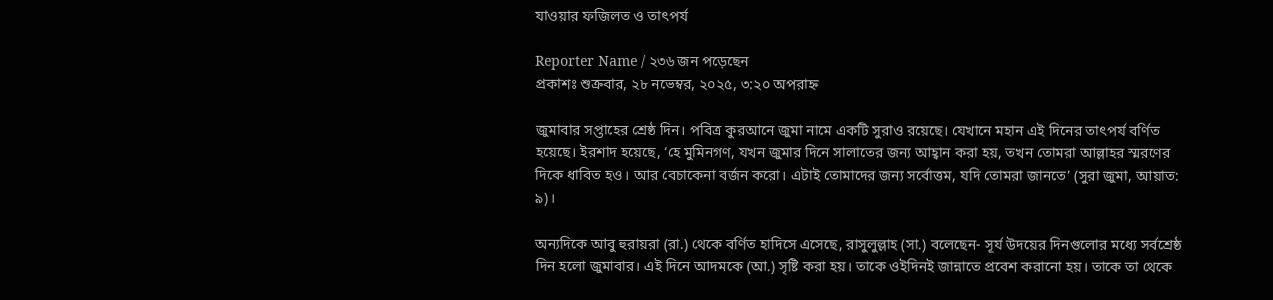যাওয়ার ফজিলত ও তাৎপর্য

Reporter Name / ২৩৬ জন পড়েছেন
প্রকাশঃ শুক্রবার, ২৮ নভেম্বর, ২০২৫, ৩:২০ অপরাহ্ন

জুমাবার সপ্তাহের শ্রেষ্ঠ দিন। পবিত্র কুরআনে জুমা নামে একটি সুরাও রয়েছে। যেখানে মহান এই দিনের তাৎপর্য বর্ণিত হয়েছে। ইরশাদ হয়েছে, ‘হে মুমিনগণ, যখন জুমার দিনে সালাতের জন্য আহ্বান করা হয়, তখন তোমরা আল্লাহর স্মরণের দিকে ধাবিত হও। আর বেচাকেনা বর্জন করো। এটাই তোমাদের জন্য সর্বোত্তম, যদি তোমরা জানতে’ (সুরা জুমা, আয়াত: ৯)।

অন্যদিকে আবু হুরায়রা (রা.) থেকে বর্ণিত হাদিসে এসেছে, রাসুলুল্লাহ (সা.) বলেছেন- সূর্য উদয়ের দিনগুলোর মধ্যে সর্বশ্রেষ্ঠ দিন হলো জুমাবার। এই দিনে আদমকে (আ.) সৃষ্টি করা হয়। তাকে ওইদিনই জান্নাতে প্রবেশ করানো হয়। তাকে তা থেকে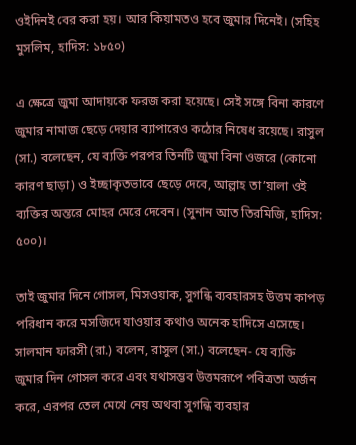ওইদিনই বের করা হয়। আর কিয়ামতও হবে জুমার দিনেই। (সহিহ মুসলিম, হাদিস: ১৮৫০)

এ ক্ষেত্রে জুমা আদায়কে ফরজ করা হয়েছে। সেই সঙ্গে বিনা কারণে জুমার নামাজ ছেড়ে দেয়ার ব্যাপারেও কঠোর নিষেধ রয়েছে। রাসুল (সা.) বলেছেন, যে ব্যক্তি পরপর তিনটি জুমা বিনা ওজরে (কোনো কারণ ছাড়া) ও ইচ্ছাকৃতভাবে ছেড়ে দেবে, আল্লাহ তা’য়ালা ওই ব্যক্তির অন্তরে মোহর মেরে দেবেন। (সুনান আত তিরমিজি, হাদিস: ৫০০)।

তাই জুমার দিনে গোসল, মিসওয়াক, সুগন্ধি ব্যবহারসহ উত্তম কাপড় পরিধান করে মসজিদে যাওয়ার কথাও অনেক হাদিসে এসেছে। সালমান ফারসী (রা.) বলেন, রাসুল (সা.) বলেছেন- যে ব্যক্তি জুমার দিন গোসল করে এবং যথাসম্ভব উত্তমরূপে পবিত্রতা অর্জন করে, এরপর তেল মেখে নেয় অথবা সুগন্ধি ব্যবহার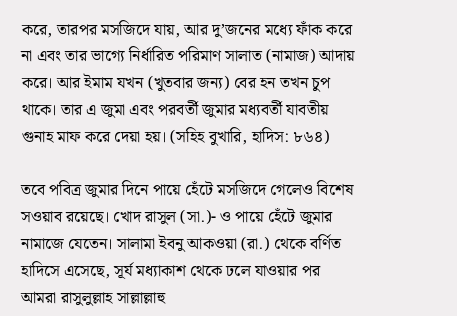করে, তারপর মসজিদে যায়, আর দু’জনের মধ্যে ফাঁক করে না এবং তার ভাগ্যে নির্ধারিত পরিমাণ সালাত (নামাজ) আদায় করে। আর ইমাম যখন (খুতবার জন্য) বের হন তখন চুপ থাকে। তার এ জুমা এবং পরবর্তী জুমার মধ্যবর্তী যাবতীয় গুনাহ মাফ করে দেয়া হয়। (সহিহ বুখারি, হাদিস: ৮৬৪)

তবে পবিত্র জুমার দিনে পায়ে হেঁটে মসজিদে গেলেও বিশেষ সওয়াব রয়েছে। খোদ রাসুল (সা.)- ও পায়ে হেঁটে জুমার নামাজে যেতেন। সালামা ইবনু আকওয়া (রা.) থেকে বর্ণিত হাদিসে এসেছে, সূর্য মধ্যাকাশ থেকে ঢলে যাওয়ার পর আমরা রাসুলুল্লাহ সাল্লাল্লাহু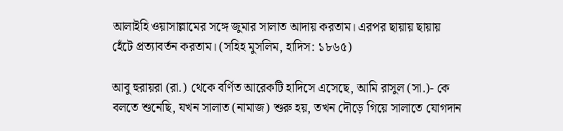আলাইহি ওয়াসাল্লামের সঙ্গে জুমার সালাত আদায় করতাম। এরপর ছায়ায় ছায়ায় হেঁটে প্রত্যাবর্তন করতাম। (সহিহ মুসলিম, হাদিস: ১৮৬৫)

আবু হুরায়রা (রা.) থেকে বর্ণিত আরেকটি হাদিসে এসেছে, আমি রাসুল (সা.)- কে বলতে শুনেছি, যখন সালাত (নামাজ) শুরু হয়, তখন দৌড়ে গিয়ে সালাতে যোগদান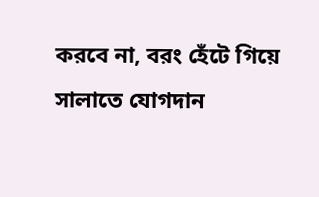করবে না, বরং হেঁটে গিয়ে সালাতে যোগদান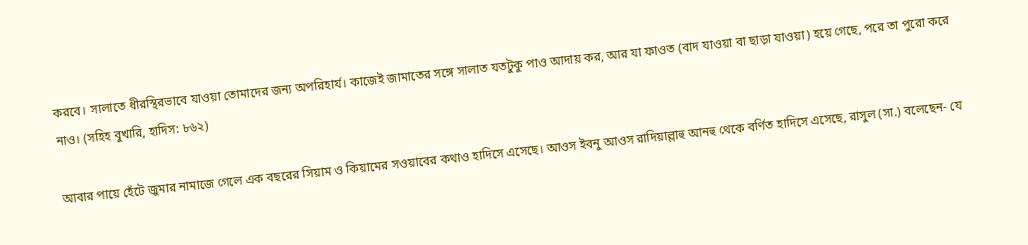করবে। সালাতে ধীরস্থিরভাবে যাওয়া তোমাদের জন্য অপরিহার্য। কাজেই জামাতের সঙ্গে সালাত যতটুকু পাও আদায় কর, আর যা ফাওত (বাদ যাওয়া বা ছাড়া যাওয়া) হয়ে গেছে, পরে তা পুরো করে নাও। (সহিহ বুখারি, হাদিস: ৮৬২)

আবার পায়ে হেঁটে জুমার নামাজে গেলে এক বছরের সিয়াম ও কিয়ামের সওয়াবের কথাও হাদিসে এসেছে। আওস ইবনু আওস রাদিয়াল্লাহু আনহু থেকে বর্ণিত হাদিসে এসেছে, রাসুল (সা.) বলেছেন- যে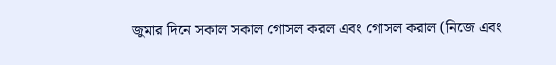জুমার দিনে সকাল সকাল গোসল করল এবং গোসল করাল (নিজে এবং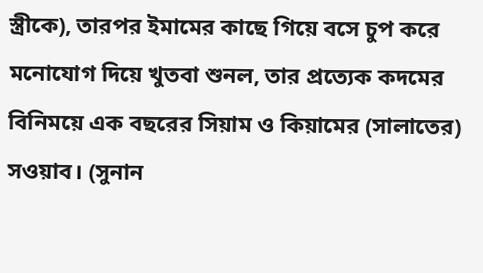স্ত্রীকে), তারপর ইমামের কাছে গিয়ে বসে চুপ করে মনোযোগ দিয়ে খুতবা শুনল, তার প্রত্যেক কদমের বিনিময়ে এক বছরের সিয়াম ও কিয়ামের (সালাতের) সওয়াব। (সুনান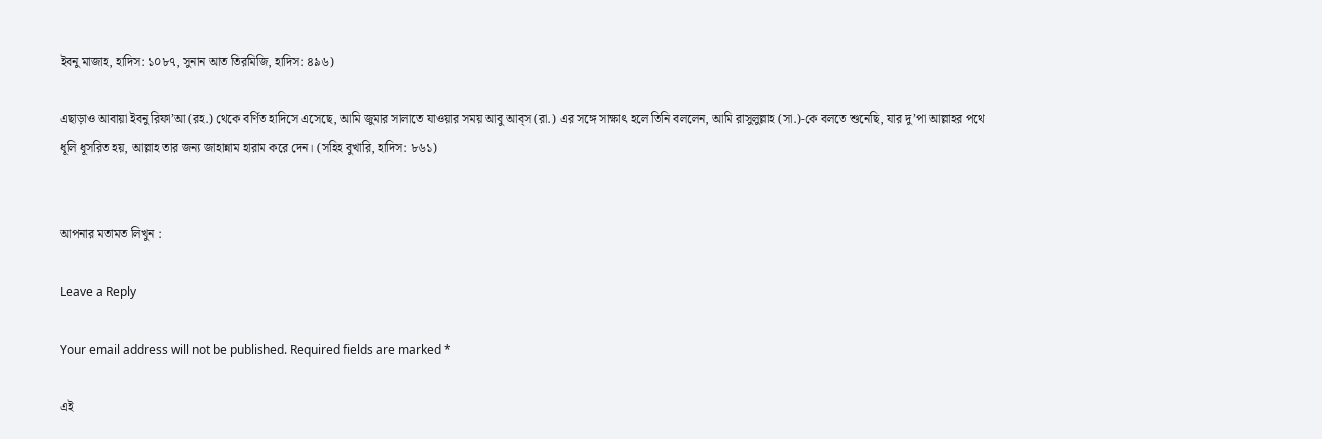ইবনু মাজাহ, হাদিস: ১০৮৭, সুনান আত তিরমিজি, হাদিস: ৪৯৬)

এছাড়াও আবায়া ইবনু রিফা’আ (রহ.) থেকে বর্ণিত হাদিসে এসেছে, আমি জুমার সালাতে যাওয়ার সময় আবু আব্‌স (রা.) এর সঙ্গে সাক্ষাৎ হলে তিনি বললেন, আমি রাসুলুল্লাহ (সা.)-কে বলতে শুনেছি, যার দু’পা আল্লাহর পথে ধূলি ধূসরিত হয়, আল্লাহ তার জন্য জাহান্নাম হারাম করে দেন। (সহিহ বুখারি, হাদিস: ৮৬১)


আপনার মতামত লিখুন :

Leave a Reply

Your email address will not be published. Required fields are marked *

এই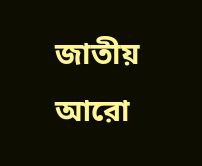জাতীয় আরো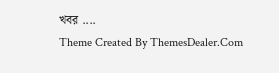খবর ....
Theme Created By ThemesDealer.Com